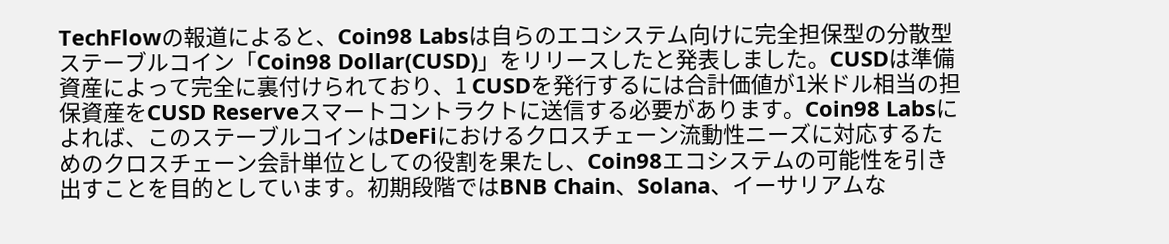TechFlowの報道によると、Coin98 Labsは自らのエコシステム向けに完全担保型の分散型ステーブルコイン「Coin98 Dollar(CUSD)」をリリースしたと発表しました。CUSDは準備資産によって完全に裏付けられており、1 CUSDを発行するには合計価値が1米ドル相当の担保資産をCUSD Reserveスマートコントラクトに送信する必要があります。Coin98 Labsによれば、このステーブルコインはDeFiにおけるクロスチェーン流動性ニーズに対応するためのクロスチェーン会計単位としての役割を果たし、Coin98エコシステムの可能性を引き出すことを目的としています。初期段階ではBNB Chain、Solana、イーサリアムな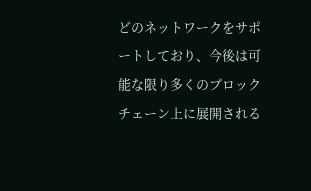どのネットワークをサポートしており、今後は可能な限り多くのブロックチェーン上に展開される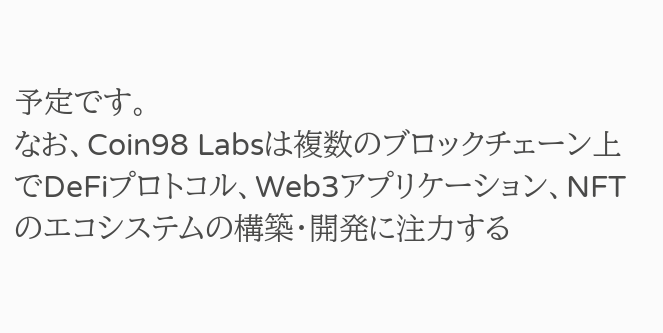予定です。
なお、Coin98 Labsは複数のブロックチェーン上でDeFiプロトコル、Web3アプリケーション、NFTのエコシステムの構築・開発に注力する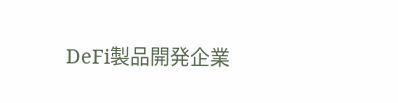DeFi製品開発企業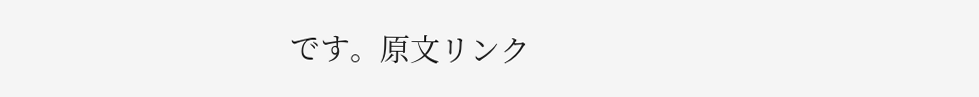です。原文リンク